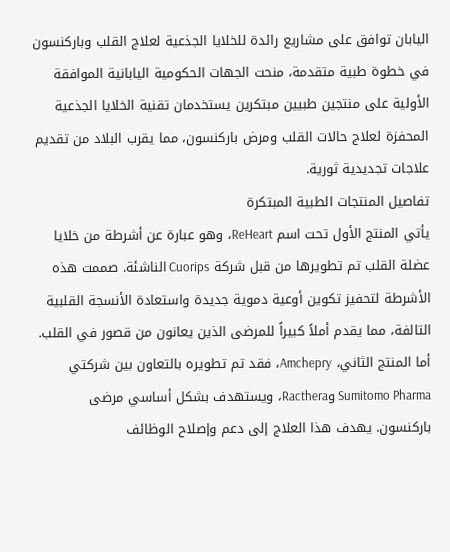اليابان توافق على مشاريع رائدة للخلايا الجذعية لعلاج القلب وباركنسون
في خطوة طبية متقدمة، منحت الجهات الحكومية اليابانية الموافقة الأولية على منتجين طبيين مبتكرين يستخدمان تقنية الخلايا الجذعية المحفزة لعلاج حالات القلب ومرض باركنسون، مما يقرب البلاد من تقديم علاجات تجديدية ثورية.
تفاصيل المنتجات الطبية المبتكرة
يأتي المنتج الأول تحت اسم ReHeart، وهو عبارة عن أشرطة من خلايا عضلة القلب تم تطويرها من قبل شركة Cuorips الناشئة. صممت هذه الأشرطة لتحفيز تكوين أوعية دموية جديدة واستعادة الأنسجة القلبية التالفة، مما يقدم أملاً كبيراً للمرضى الذين يعانون من قصور في القلب.
أما المنتج الثاني، Amchepry، فقد تم تطويره بالتعاون بين شركتي Sumitomo Pharma وRacthera، ويستهدف بشكل أساسي مرضى باركنسون. يهدف هذا العلاج إلى دعم وإصلاح الوظائف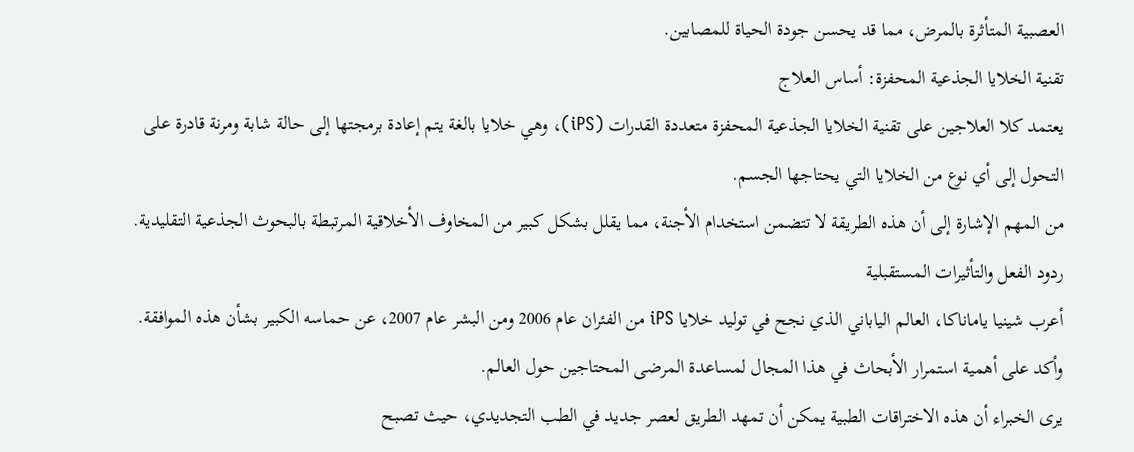العصبية المتأثرة بالمرض، مما قد يحسن جودة الحياة للمصابين.
تقنية الخلايا الجذعية المحفزة: أساس العلاج
يعتمد كلا العلاجين على تقنية الخلايا الجذعية المحفزة متعددة القدرات (iPS)، وهي خلايا بالغة يتم إعادة برمجتها إلى حالة شابة ومرنة قادرة على التحول إلى أي نوع من الخلايا التي يحتاجها الجسم.
من المهم الإشارة إلى أن هذه الطريقة لا تتضمن استخدام الأجنة، مما يقلل بشكل كبير من المخاوف الأخلاقية المرتبطة بالبحوث الجذعية التقليدية.
ردود الفعل والتأثيرات المستقبلية
أعرب شينيا ياماناكا، العالم الياباني الذي نجح في توليد خلايا iPS من الفئران عام 2006 ومن البشر عام 2007، عن حماسه الكبير بشأن هذه الموافقة. وأكد على أهمية استمرار الأبحاث في هذا المجال لمساعدة المرضى المحتاجين حول العالم.
يرى الخبراء أن هذه الاختراقات الطبية يمكن أن تمهد الطريق لعصر جديد في الطب التجديدي، حيث تصبح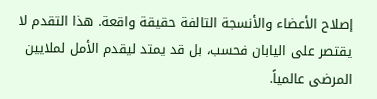إصلاح الأعضاء والأنسجة التالفة حقيقة واقعة. هذا التقدم لا يقتصر على اليابان فحسب، بل قد يمتد ليقدم الأمل لملايين المرضى عالمياً.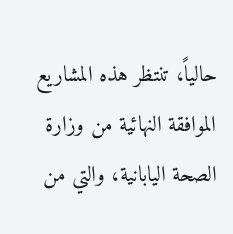حالياً، تنتظر هذه المشاريع الموافقة النهائية من وزارة الصحة اليابانية، والتي من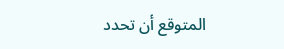المتوقع أن تحدد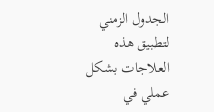الجدول الزمني لتطبيق هذه العلاجات بشكل عملي في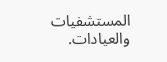المستشفيات والعيادات.